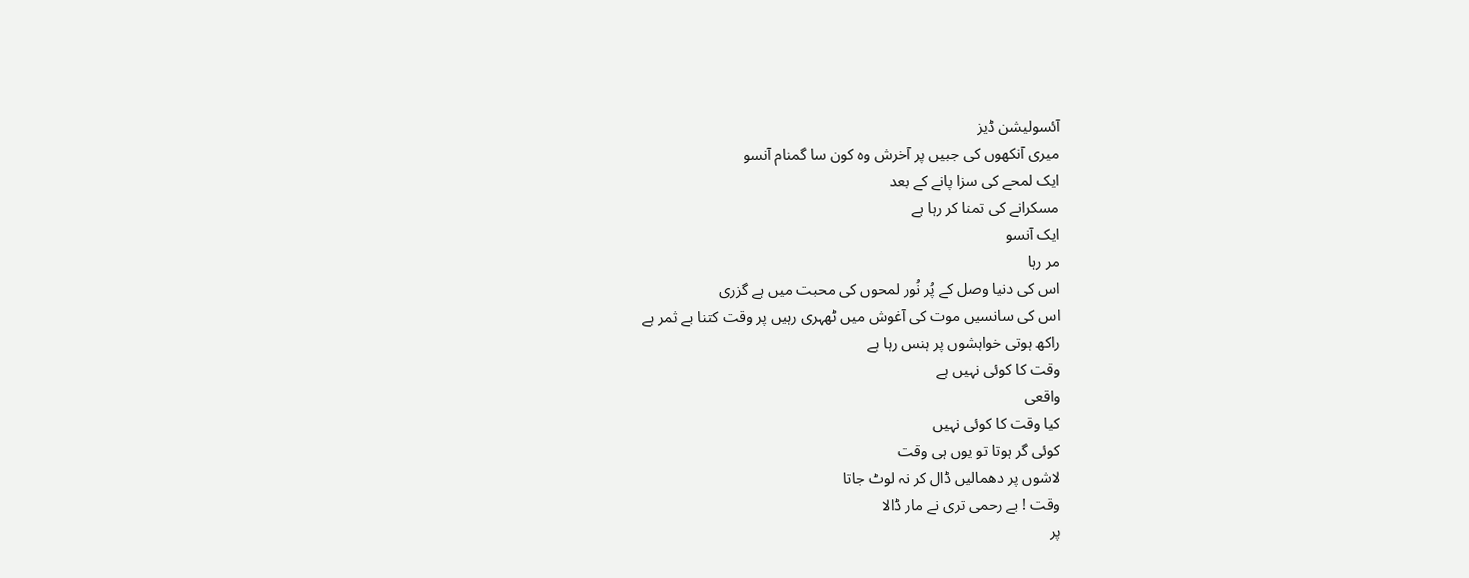آئسولیشن ڈیز
میری آنکھوں کی جبیں پر آخرش وہ کون سا گمنام آنسو
ایک لمحے کی سزا پانے کے بعد
مسکرانے کی تمنا کر رہا ہے
ایک آنسو
مر رہا
اس کی دنیا وصل کے پُر نُور لمحوں کی محبت میں ہے گزری
اس کی سانسیں موت کی آغوش میں ٹھہری رہیں پر وقت کتنا بے ثمر ہے
راکھ ہوتی خواہشوں پر ہنس رہا ہے
وقت کا کوئی نہیں ہے
واقعی
کیا وقت کا کوئی نہیں
کوئی گر ہوتا تو یوں ہی وقت
لاشوں پر دھمالیں ڈال کر نہ لوٹ جاتا
وقت ! بے رحمی تری نے مار ڈالا
پر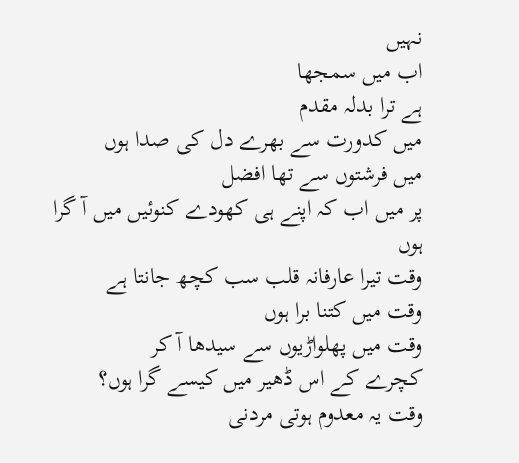نہیں
اب میں سمجھا
ہے ترا بدلہ مقدم
میں کدورت سے بھرے دل کی صدا ہوں
میں فرشتوں سے تھا افضل
پر میں اب کہ اپنے ہی کھودے کنوئیں میں آ گرا ہوں
وقت تیرا عارفانہ قلب سب کچھ جانتا ہے
وقت میں کتنا برا ہوں
وقت میں پھلواڑیوں سے سیدھا آ کر
کچرے کے اس ڈھیر میں کیسے گرا ہوں؟
وقت یہ معدوم ہوتی مردنی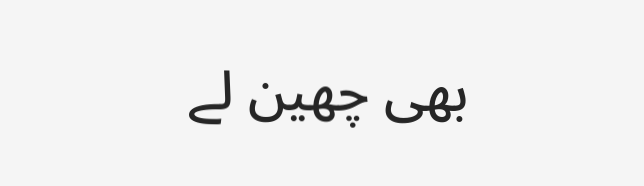بھی چھین لے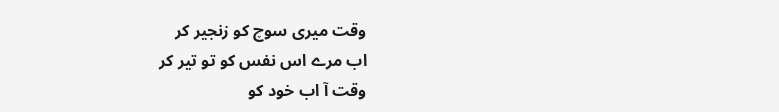وقت میری سوچ کو زنجیر کر
اب مرے اس نفس کو تو تیر کر
وقت آ اب خود کو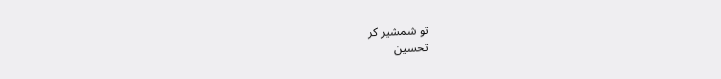تو شمشیر کر
تحسین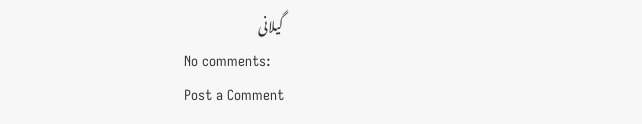گیلانی
No comments:
Post a Comment